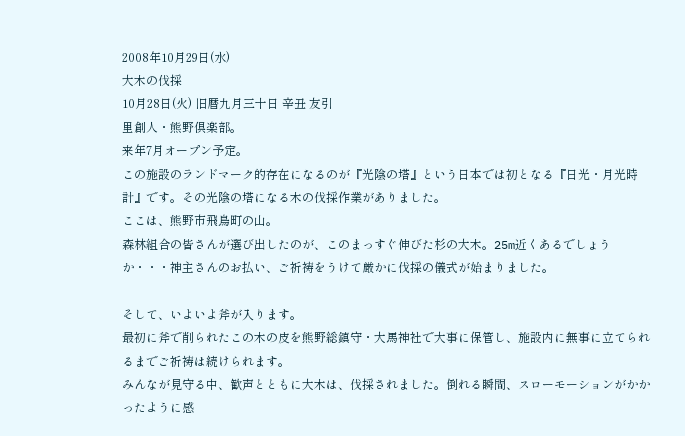2008年10月29日(水)
大木の伐採
10月28日(火) 旧暦九月三十日 辛丑 友引
里創人・熊野倶楽部。
来年7月オープン予定。
この施設のランドマーク的存在になるのが『光陰の塔』という日本では初となる『日光・月光時計』です。その光陰の塔になる木の伐採作業がありました。
ここは、熊野市飛鳥町の山。
森林組合の皆さんが選び出したのが、このまっすぐ伸びた杉の大木。25m近くあるでしょうか・・・神主さんのお払い、ご祈祷をうけて厳かに伐採の儀式が始まりました。

そして、いよいよ斧が入ります。
最初に斧で削られたこの木の皮を熊野総鎮守・大馬神社で大事に保管し、施設内に無事に立てられるまでご祈祷は続けられます。
みんなが見守る中、歓声とともに大木は、伐採されました。倒れる瞬間、スローモーションがかかったように感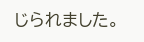じられました。